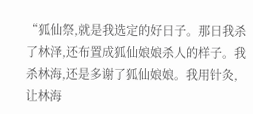“狐仙祭,就是我选定的好日子。那日我杀了林泽,还布置成狐仙娘娘杀人的样子。我杀林海,还是多谢了狐仙娘娘。我用针灸,让林海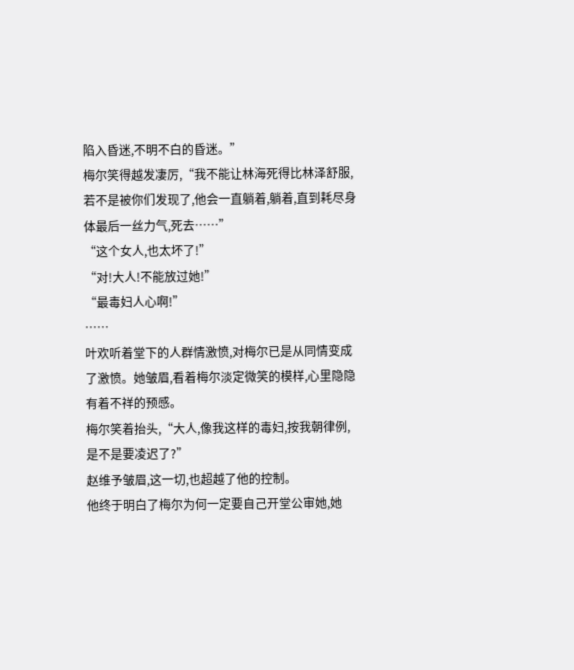陷入昏迷,不明不白的昏迷。”
梅尔笑得越发凄厉,“我不能让林海死得比林泽舒服,若不是被你们发现了,他会一直躺着,躺着,直到耗尽身体最后一丝力气,死去……”
“这个女人,也太坏了!”
“对!大人!不能放过她!”
“最毒妇人心啊!”
……
叶欢听着堂下的人群情激愤,对梅尔已是从同情变成了激愤。她皱眉,看着梅尔淡定微笑的模样,心里隐隐有着不祥的预感。
梅尔笑着抬头,“大人,像我这样的毒妇,按我朝律例,是不是要凌迟了?”
赵维予皱眉,这一切,也超越了他的控制。
他终于明白了梅尔为何一定要自己开堂公审她,她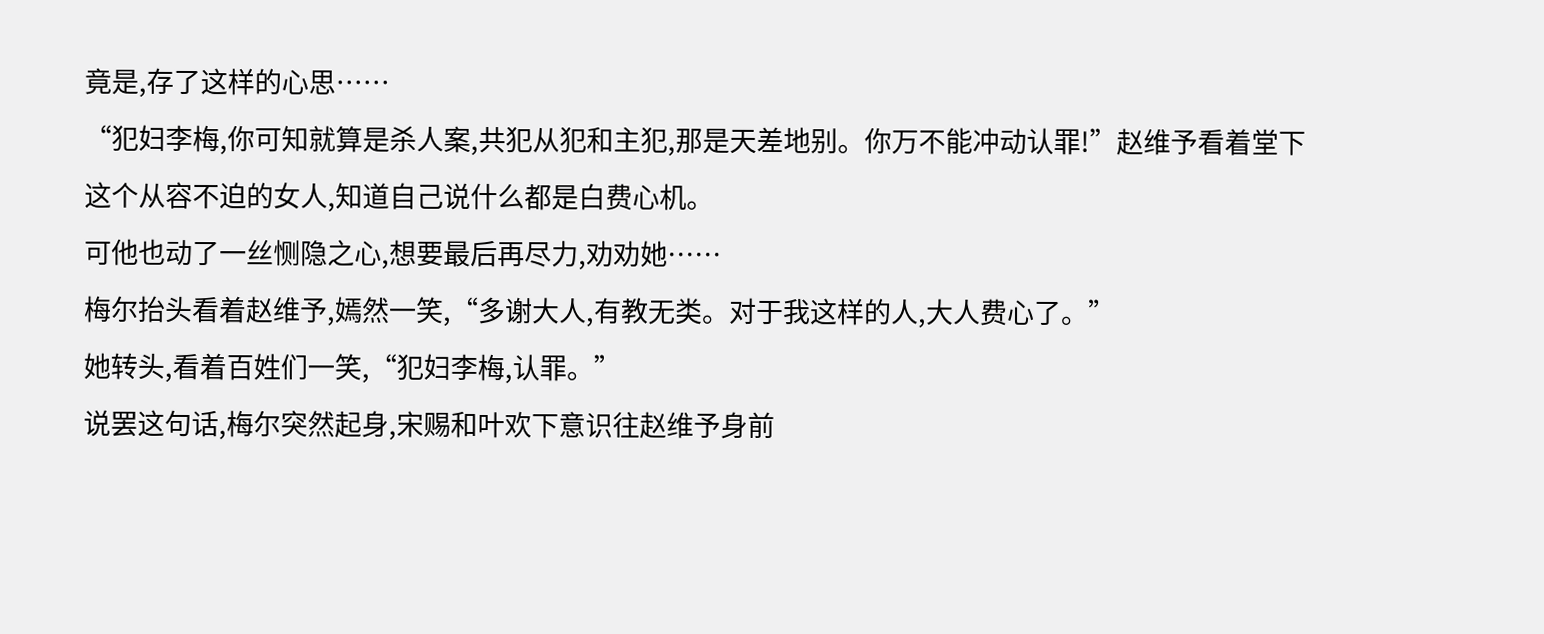竟是,存了这样的心思……
“犯妇李梅,你可知就算是杀人案,共犯从犯和主犯,那是天差地别。你万不能冲动认罪!”赵维予看着堂下这个从容不迫的女人,知道自己说什么都是白费心机。
可他也动了一丝恻隐之心,想要最后再尽力,劝劝她……
梅尔抬头看着赵维予,嫣然一笑,“多谢大人,有教无类。对于我这样的人,大人费心了。”
她转头,看着百姓们一笑,“犯妇李梅,认罪。”
说罢这句话,梅尔突然起身,宋赐和叶欢下意识往赵维予身前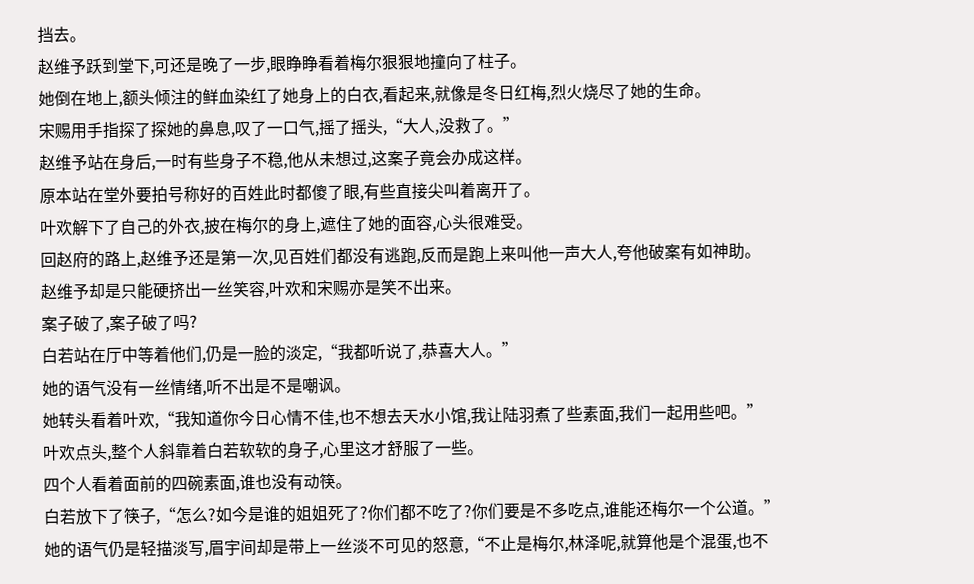挡去。
赵维予跃到堂下,可还是晚了一步,眼睁睁看着梅尔狠狠地撞向了柱子。
她倒在地上,额头倾注的鲜血染红了她身上的白衣,看起来,就像是冬日红梅,烈火烧尽了她的生命。
宋赐用手指探了探她的鼻息,叹了一口气,摇了摇头,“大人,没救了。”
赵维予站在身后,一时有些身子不稳,他从未想过,这案子竟会办成这样。
原本站在堂外要拍号称好的百姓此时都傻了眼,有些直接尖叫着离开了。
叶欢解下了自己的外衣,披在梅尔的身上,遮住了她的面容,心头很难受。
回赵府的路上,赵维予还是第一次,见百姓们都没有逃跑,反而是跑上来叫他一声大人,夸他破案有如神助。
赵维予却是只能硬挤出一丝笑容,叶欢和宋赐亦是笑不出来。
案子破了,案子破了吗?
白若站在厅中等着他们,仍是一脸的淡定,“我都听说了,恭喜大人。”
她的语气没有一丝情绪,听不出是不是嘲讽。
她转头看着叶欢,“我知道你今日心情不佳,也不想去天水小馆,我让陆羽煮了些素面,我们一起用些吧。”
叶欢点头,整个人斜靠着白若软软的身子,心里这才舒服了一些。
四个人看着面前的四碗素面,谁也没有动筷。
白若放下了筷子,“怎么?如今是谁的姐姐死了?你们都不吃了?你们要是不多吃点,谁能还梅尔一个公道。”
她的语气仍是轻描淡写,眉宇间却是带上一丝淡不可见的怒意,“不止是梅尔,林泽呢,就算他是个混蛋,也不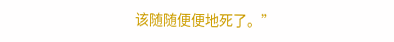该随随便便地死了。”